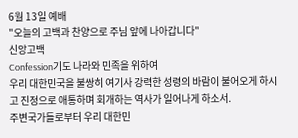6월 13일 예배
"오늘의 고백과 찬양으로 주님 앞에 나아갑니다"
신앙고백
Confession기도 나라와 민족을 위하여
우리 대한민국을 불쌍히 여기사 강력한 성령의 바람이 불어오게 하시고 진정으로 애통하며 회개하는 역사가 일어나게 하소서.
주변국가들로부터 우리 대한민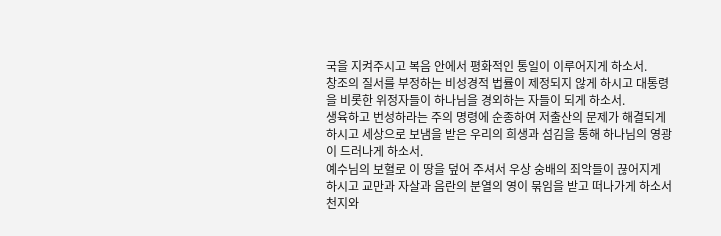국을 지켜주시고 복음 안에서 평화적인 통일이 이루어지게 하소서.
창조의 질서를 부정하는 비성경적 법률이 제정되지 않게 하시고 대통령을 비롯한 위정자들이 하나님을 경외하는 자들이 되게 하소서.
생육하고 번성하라는 주의 명령에 순종하여 저출산의 문제가 해결되게 하시고 세상으로 보냄을 받은 우리의 희생과 섬김을 통해 하나님의 영광이 드러나게 하소서.
예수님의 보혈로 이 땅을 덮어 주셔서 우상 숭배의 죄악들이 끊어지게 하시고 교만과 자살과 음란의 분열의 영이 묶임을 받고 떠나가게 하소서
천지와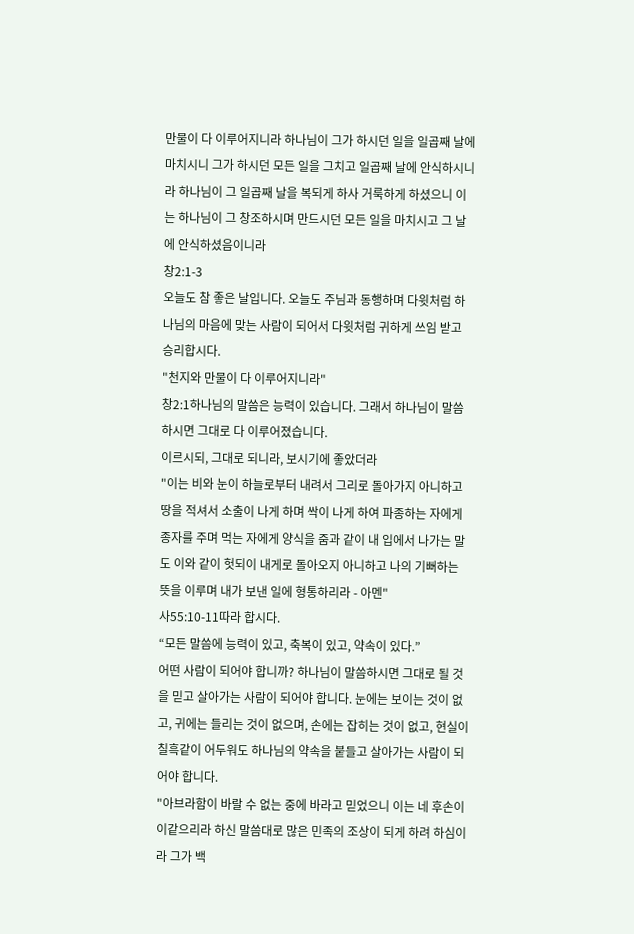만물이 다 이루어지니라 하나님이 그가 하시던 일을 일곱째 날에 마치시니 그가 하시던 모든 일을 그치고 일곱째 날에 안식하시니라 하나님이 그 일곱째 날을 복되게 하사 거룩하게 하셨으니 이는 하나님이 그 창조하시며 만드시던 모든 일을 마치시고 그 날에 안식하셨음이니라
창2:1-3
오늘도 참 좋은 날입니다. 오늘도 주님과 동행하며 다윗처럼 하나님의 마음에 맞는 사람이 되어서 다윗처럼 귀하게 쓰임 받고 승리합시다.
"천지와 만물이 다 이루어지니라"
창2:1하나님의 말씀은 능력이 있습니다. 그래서 하나님이 말씀하시면 그대로 다 이루어졌습니다.
이르시되, 그대로 되니라, 보시기에 좋았더라
"이는 비와 눈이 하늘로부터 내려서 그리로 돌아가지 아니하고 땅을 적셔서 소출이 나게 하며 싹이 나게 하여 파종하는 자에게 종자를 주며 먹는 자에게 양식을 줌과 같이 내 입에서 나가는 말도 이와 같이 헛되이 내게로 돌아오지 아니하고 나의 기뻐하는 뜻을 이루며 내가 보낸 일에 형통하리라 - 아멘"
사55:10-11따라 합시다.
“모든 말씀에 능력이 있고, 축복이 있고, 약속이 있다.”
어떤 사람이 되어야 합니까? 하나님이 말씀하시면 그대로 될 것을 믿고 살아가는 사람이 되어야 합니다. 눈에는 보이는 것이 없고, 귀에는 들리는 것이 없으며, 손에는 잡히는 것이 없고, 현실이 칠흑같이 어두워도 하나님의 약속을 붙들고 살아가는 사람이 되어야 합니다.
"아브라함이 바랄 수 없는 중에 바라고 믿었으니 이는 네 후손이 이같으리라 하신 말씀대로 많은 민족의 조상이 되게 하려 하심이라 그가 백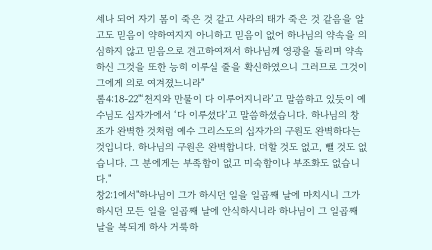세나 되어 자기 몸이 죽은 것 같고 사라의 태가 죽은 것 같음을 알고도 믿음이 약하여지지 아니하고 믿음이 없어 하나님의 약속을 의심하지 않고 믿음으로 견고하여져서 하나님께 영광을 돌리며 약속하신 그것을 또한 능히 이루실 줄을 확신하였으니 그러므로 그것이 그에게 의로 여겨졌느니라"
롬4:18-22"‘천지와 만물이 다 이루어지니라’고 말씀하고 있듯이 예수님도 십자가에서 ‘다 이루셨다’고 말씀하셨습니다. 하나님의 창조가 완벽한 것처럼 예수 그리스도의 십자가의 구원도 완벽하다는 것입니다. 하나님의 구원은 완벽합니다. 더할 것도 없고, 뺄 것도 없습니다. 그 분에게는 부족함이 없고 미숙함이나 부조화도 없습니다."
창2:1에서"하나님이 그가 하시던 일을 일곱째 날에 마치시니 그가 하시던 모든 일을 일곱째 날에 안식하시니라 하나님이 그 일곱째 날을 복되게 하사 거룩하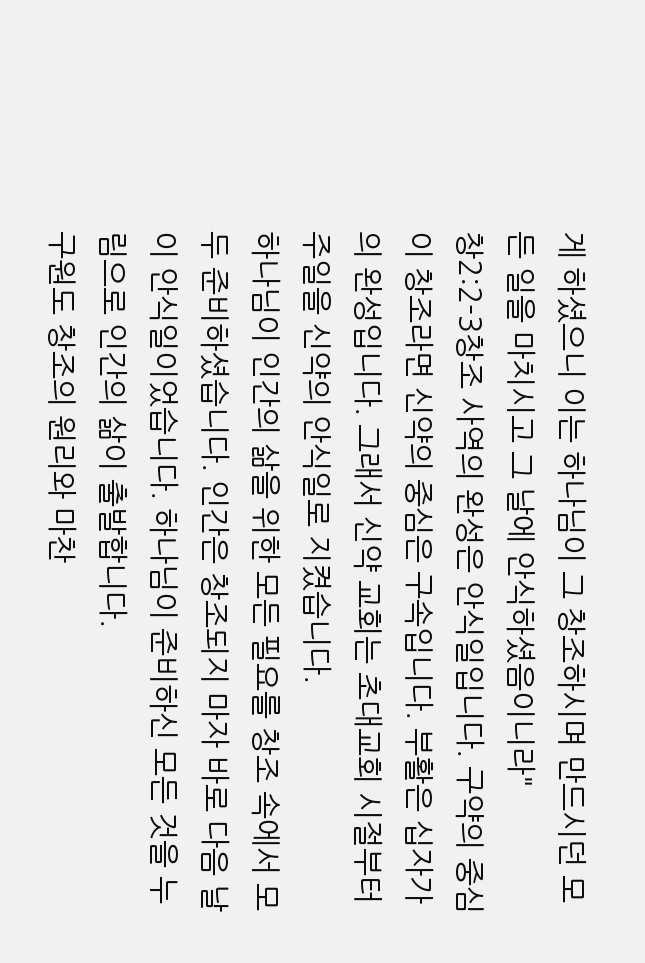게 하셨으니 이는 하나님이 그 창조하시며 만드시던 모든 일을 마치시고 그 날에 안식하셨음이니라"
창2:2-3창조 사역의 완성은 안식일입니다. 구약의 중심이 창조라면 신약의 중심은 구속입니다. 부활은 십자가의 완성입니다. 그래서 신약 교회는 초대교회 시절부터 주일을 신약의 안식일로 지켰습니다.
하나님이 인간의 삶을 위한 모든 필요를 창조 속에서 모두 준비하셨습니다. 인간은 창조되지 마자 바로 다음 날이 안식일이었습니다. 하나님이 준비하신 모든 것을 누림으로 인간의 삶이 출발합니다.
구원도 창조의 원리와 마찬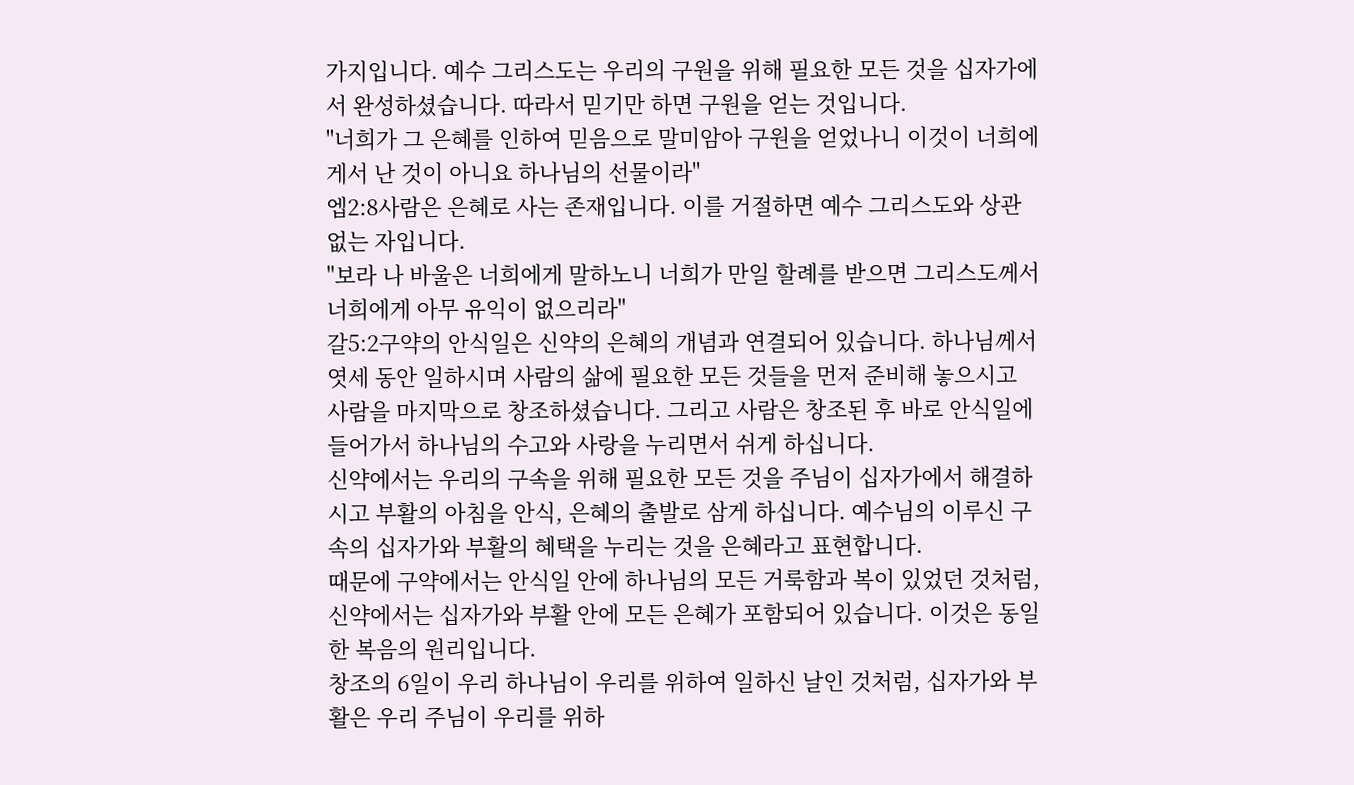가지입니다. 예수 그리스도는 우리의 구원을 위해 필요한 모든 것을 십자가에서 완성하셨습니다. 따라서 믿기만 하면 구원을 얻는 것입니다.
"너희가 그 은혜를 인하여 믿음으로 말미암아 구원을 얻었나니 이것이 너희에게서 난 것이 아니요 하나님의 선물이라"
엡2:8사람은 은혜로 사는 존재입니다. 이를 거절하면 예수 그리스도와 상관없는 자입니다.
"보라 나 바울은 너희에게 말하노니 너희가 만일 할례를 받으면 그리스도께서 너희에게 아무 유익이 없으리라"
갈5:2구약의 안식일은 신약의 은혜의 개념과 연결되어 있습니다. 하나님께서 엿세 동안 일하시며 사람의 삶에 필요한 모든 것들을 먼저 준비해 놓으시고 사람을 마지막으로 창조하셨습니다. 그리고 사람은 창조된 후 바로 안식일에 들어가서 하나님의 수고와 사랑을 누리면서 쉬게 하십니다.
신약에서는 우리의 구속을 위해 필요한 모든 것을 주님이 십자가에서 해결하시고 부활의 아침을 안식, 은혜의 출발로 삼게 하십니다. 예수님의 이루신 구속의 십자가와 부활의 혜택을 누리는 것을 은혜라고 표현합니다.
때문에 구약에서는 안식일 안에 하나님의 모든 거룩함과 복이 있었던 것처럼, 신약에서는 십자가와 부활 안에 모든 은혜가 포함되어 있습니다. 이것은 동일한 복음의 원리입니다.
창조의 6일이 우리 하나님이 우리를 위하여 일하신 날인 것처럼, 십자가와 부활은 우리 주님이 우리를 위하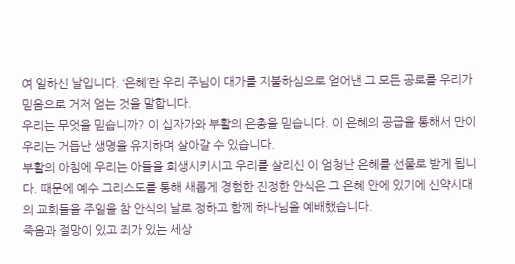여 일하신 날입니다. ‘은혜’란 우리 주님이 대가를 지불하심으로 얻어낸 그 모든 공로를 우리가 믿음으로 거저 얻는 것을 말합니다.
우리는 무엇을 믿습니까? 이 십자가와 부활의 은총을 믿습니다. 이 은혜의 공급을 통해서 만이 우리는 거듭난 생명을 유지하며 살아갈 수 있습니다.
부활의 아침에 우리는 아들을 희생시키시고 우리를 살리신 이 엄청난 은혜를 선물로 받게 됩니다. 때문에 예수 그리스도를 통해 새롭게 경험한 진정한 안식은 그 은혜 안에 있기에 신약시대의 교회들을 주일을 참 안식의 날로 정하고 함께 하나님을 예배했습니다.
죽음과 절망이 있고 죄가 있는 세상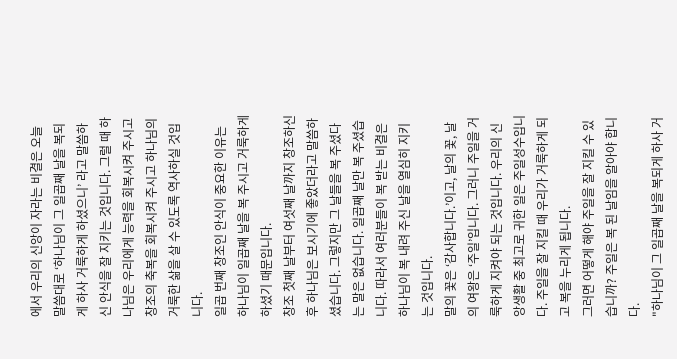에서 우리의 신앙이 자라는 비결은 오늘 말씀대로 ‘하나님이 그 일곱째 날을 복되게 하사 거룩하게 하셨으니’ 라고 말씀하신 안식을 잘 지키는 것입니다. 그럴 때 하나님은 우리에게 능력을 회복시켜 주시고 창조의 축복을 회복시켜 주시고 하나님의 거룩한 삶을 살 수 있도록 역사하실 것입니다.
일곱 번째 창조인 안식이 중요한 이유는 하나님이 일곱째 날을 복 주시고 거룩하게 하셨기 때문입니다.
창조 첫째 날부터 여섯째 날까지 창조하신 후 하나님은 보시기에 좋았더라고 말씀하셨습니다. 그렇지만 그 날들을 복 주셨다는 말은 없습니다. 일곱째 날만 복 주셨습니다. 따라서 여러분들이 복 받는 비결은 하나님이 복 내려 주신 날을 열심히 지키는 것입니다.
말의 꽃은 ‘감사합니다.’이고, 날의 꽃, 날의 여왕은 ‘주일’입니다. 그러니 주일을 거룩하게 지켜야 되는 것입니다. 우리의 신앙생활 중 최고로 귀한 일은 주일성수입니다. 주일을 잘 지킬 때 우리가 거룩하게 되고 복을 누리게 됩니다.
그러면 어떻게 해야 주일을 잘 지킬 수 있습니까? 주일은 복 된 날임을 알아야 합니다.
"하나님이 그 일곱째 날을 복되게 하사 거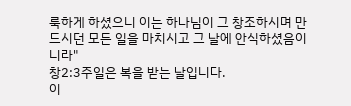룩하게 하셨으니 이는 하나님이 그 창조하시며 만드시던 모든 일을 마치시고 그 날에 안식하셨음이니라"
창2:3주일은 복을 받는 날입니다.
이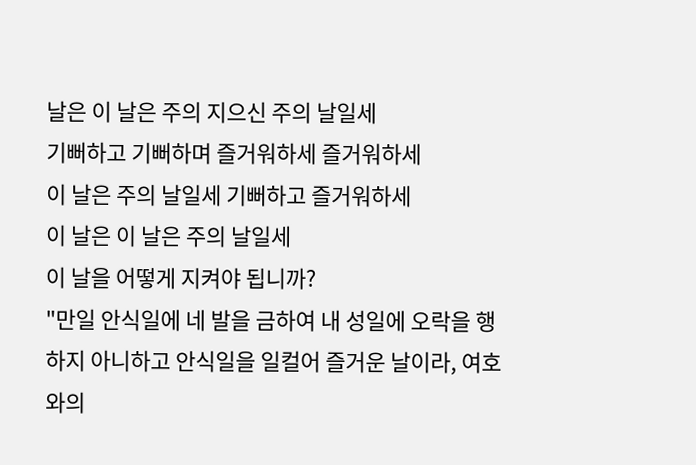날은 이 날은 주의 지으신 주의 날일세
기뻐하고 기뻐하며 즐거워하세 즐거워하세
이 날은 주의 날일세 기뻐하고 즐거워하세
이 날은 이 날은 주의 날일세
이 날을 어떻게 지켜야 됩니까?
"만일 안식일에 네 발을 금하여 내 성일에 오락을 행하지 아니하고 안식일을 일컬어 즐거운 날이라, 여호와의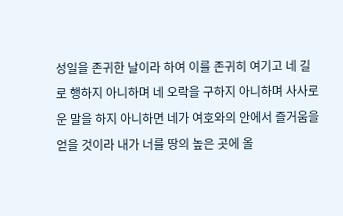성일을 존귀한 날이라 하여 이를 존귀히 여기고 네 길로 행하지 아니하며 네 오락을 구하지 아니하며 사사로운 말을 하지 아니하면 네가 여호와의 안에서 즐거움을 얻을 것이라 내가 너를 땅의 높은 곳에 올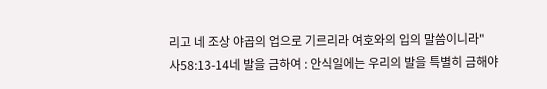리고 네 조상 야곱의 업으로 기르리라 여호와의 입의 말씀이니라"
사58:13-14네 발을 금하여 : 안식일에는 우리의 발을 특별히 금해야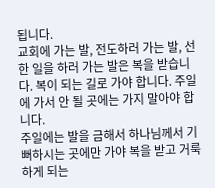됩니다.
교회에 가는 발, 전도하러 가는 발, 선한 일을 하러 가는 발은 복을 받습니다. 복이 되는 길로 가야 합니다. 주일에 가서 안 될 곳에는 가지 말아야 합니다.
주일에는 발을 금해서 하나님께서 기뻐하시는 곳에만 가야 복을 받고 거룩하게 되는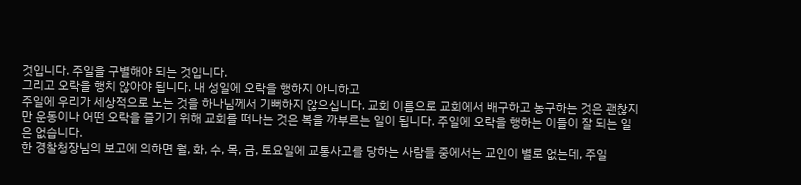것입니다. 주일을 구별해야 되는 것입니다.
그리고 오락을 행치 않아야 됩니다. 내 성일에 오락을 행하지 아니하고
주일에 우리가 세상적으로 노는 것을 하나님께서 기뻐하지 않으십니다. 교회 이름으로 교회에서 배구하고 농구하는 것은 괜찮지만 운동이나 어떤 오락을 즐기기 위해 교회를 떠나는 것은 복을 까부르는 일이 됩니다. 주일에 오락을 행하는 이들이 잘 되는 일은 없습니다.
한 경찰청장님의 보고에 의하면 월, 화, 수, 목, 금, 토요일에 교통사고를 당하는 사람들 중에서는 교인이 별로 없는데, 주일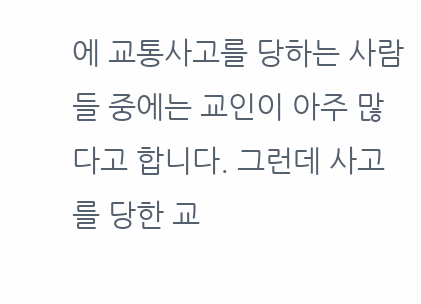에 교통사고를 당하는 사람들 중에는 교인이 아주 많다고 합니다. 그런데 사고를 당한 교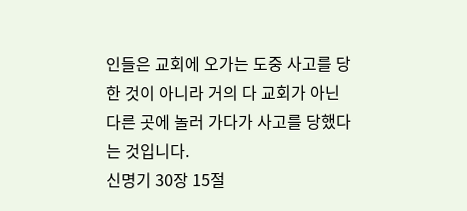인들은 교회에 오가는 도중 사고를 당한 것이 아니라 거의 다 교회가 아닌 다른 곳에 놀러 가다가 사고를 당했다는 것입니다.
신명기 30장 15절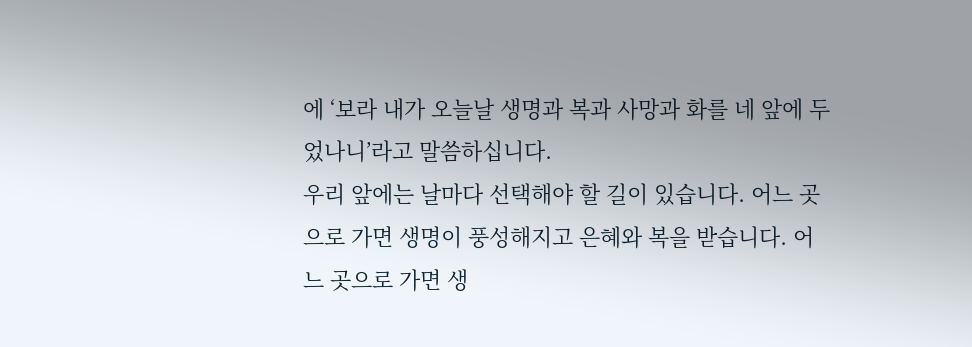에 ‘보라 내가 오늘날 생명과 복과 사망과 화를 네 앞에 두었나니’라고 말씀하십니다.
우리 앞에는 날마다 선택해야 할 길이 있습니다. 어느 곳으로 가면 생명이 풍성해지고 은혜와 복을 받습니다. 어느 곳으로 가면 생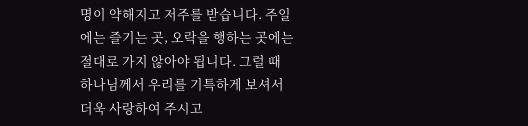명이 약해지고 저주를 받습니다. 주일에는 즐기는 곳, 오락을 행하는 곳에는 절대로 가지 않아야 됩니다. 그럴 때 하나님께서 우리를 기특하게 보셔서 더욱 사랑하여 주시고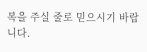복을 주실 줄로 믿으시기 바랍니다.